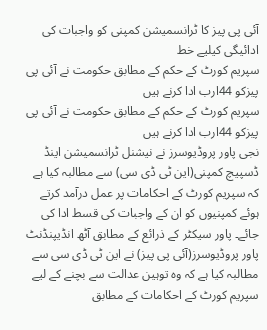آئی پی پیز کا ٹرانسمیشن کمپنی کو واجبات کی ادائیگی کیلیے خط
سپریم کورٹ کے حکم کے مطابق حکومت نے آئی پی پیزکو 44ارب ادا کرنے ہیں
سپریم کورٹ کے حکم کے مطابق حکومت نے آئی پی پیزکو 44ارب ادا کرنے ہیں
نجی پاور پروڈیوسرز نے نیشنل ٹرانسمیشن اینڈ ڈسپیچ کمپنی(این ٹی ڈی سی) سے مطالبہ کیا ہے کہ سپریم کورٹ کے احکامات پر عمل درآمد کرتے ہوئے کمپنیوں کو ان کے واجبات کی قسط ادا کی جائے۔ پاور سیکٹر کے ذرائع کے مطابق آٹھ انڈیپنڈنٹ پاور پروڈیوسرز(آئی پی پیز) نے این ٹی ڈی سی سے مطالبہ کیا ہے کہ وہ توہین عدالت سے بچنے کے لیے سپریم کورٹ کے احکامات کے مطابق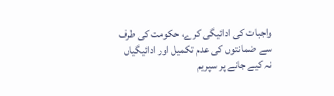واجبات کی ادائیگی کرے، حکومت کی طرف سے ضمانتوں کی عدم تکمیل اور ادائیگیاں نہ کیے جانے پر سپریم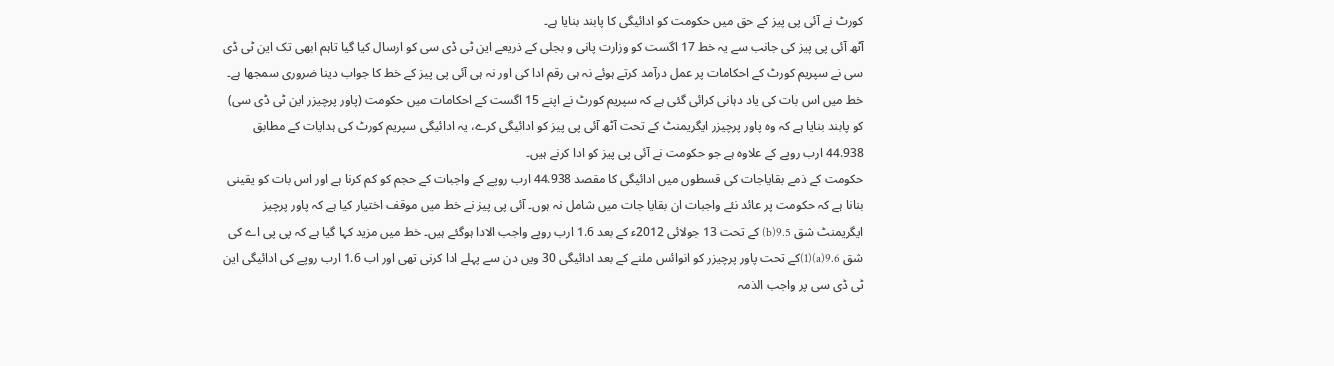کورٹ نے آئی پی پیز کے حق میں حکومت کو ادائیگی کا پابند بنایا ہے۔
آٹھ آئی پی پیز کی جانب سے یہ خط 17 اگست کو وزارت پانی و بجلی کے ذریعے این ٹی ڈی سی کو ارسال کیا گیا تاہم ابھی تک این ٹی ڈی سی نے سپریم کورٹ کے احکامات پر عمل درآمد کرتے ہوئے نہ ہی رقم ادا کی اور نہ ہی آئی پی پیز کے خط کا جواب دینا ضروری سمجھا ہے۔ خط میں اس بات کی یاد دہانی کرائی گئی ہے کہ سپریم کورٹ نے اپنے 15 اگست کے احکامات میں حکومت (پاور پرچیزر این ٹی ڈی سی) کو پابند بنایا ہے کہ وہ پاور پرچیزر ایگریمنٹ کے تحت آٹھ آئی پی پیز کو ادائیگی کرے، یہ ادائیگی سپریم کورٹ کی ہدایات کے مطابق 44.938 ارب روپے کے علاوہ ہے جو حکومت نے آئی پی پیز کو ادا کرنے ہیں۔
حکومت کے ذمے بقایاجات کی قسطوں میں ادائیگی کا مقصد 44.938 ارب روپے کے واجبات کے حجم کو کم کرنا ہے اور اس بات کو یقینی بنانا ہے کہ حکومت پر عائد نئے واجبات ان بقایا جات میں شامل نہ ہوں۔ آئی پی پیز نے خط میں موقف اختیار کیا ہے کہ پاور پرچیز ایگریمنٹ شق 9.5(b) کے تحت 13 جولائی 2012ء کے بعد 1.6 ارب روپے واجب الادا ہوگئے ہیں۔ خط میں مزید کہا گیا ہے کہ پی پی اے کی شق 9.6(a)(1)کے تحت پاور پرچیزر کو انوائس ملنے کے بعد ادائیگی 30 ویں دن سے پہلے ادا کرنی تھی اور اب 1.6 ارب روپے کی ادائیگی این ٹی ڈی سی پر واجب الذمہ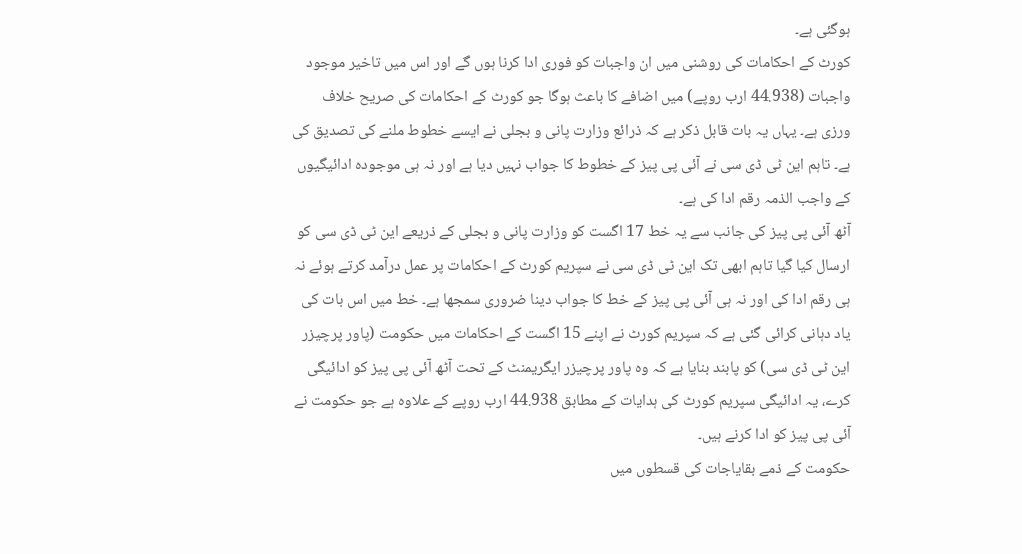ہوگئی ہے۔
کورٹ کے احکامات کی روشنی میں ان واجبات کو فوری ادا کرنا ہوں گے اور اس میں تاخیر موجود واجبات (44.938 ارب روپے) میں اضافے کا باعث ہوگا جو کورٹ کے احکامات کی صریح خلاف ورزی ہے۔ یہاں یہ بات قابل ذکر ہے کہ ذرائع وزارت پانی و بجلی نے ایسے خطوط ملنے کی تصدیق کی ہے۔ تاہم این ٹی ڈی سی نے آئی پی پیز کے خطوط کا جواب نہیں دیا ہے اور نہ ہی موجودہ ادائیگیوں کے واجب الذمہ رقم ادا کی ہے۔
آٹھ آئی پی پیز کی جانب سے یہ خط 17 اگست کو وزارت پانی و بجلی کے ذریعے این ٹی ڈی سی کو ارسال کیا گیا تاہم ابھی تک این ٹی ڈی سی نے سپریم کورٹ کے احکامات پر عمل درآمد کرتے ہوئے نہ ہی رقم ادا کی اور نہ ہی آئی پی پیز کے خط کا جواب دینا ضروری سمجھا ہے۔ خط میں اس بات کی یاد دہانی کرائی گئی ہے کہ سپریم کورٹ نے اپنے 15 اگست کے احکامات میں حکومت (پاور پرچیزر این ٹی ڈی سی) کو پابند بنایا ہے کہ وہ پاور پرچیزر ایگریمنٹ کے تحت آٹھ آئی پی پیز کو ادائیگی کرے، یہ ادائیگی سپریم کورٹ کی ہدایات کے مطابق 44.938 ارب روپے کے علاوہ ہے جو حکومت نے آئی پی پیز کو ادا کرنے ہیں۔
حکومت کے ذمے بقایاجات کی قسطوں میں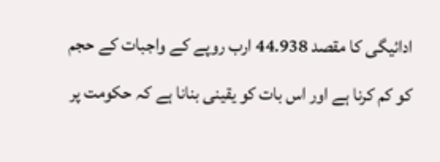ادائیگی کا مقصد 44.938 ارب روپے کے واجبات کے حجم کو کم کرنا ہے اور اس بات کو یقینی بنانا ہے کہ حکومت پر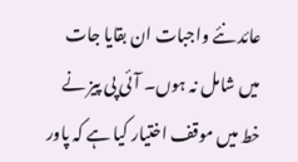عائد نئے واجبات ان بقایا جات میں شامل نہ ہوں۔ آئی پی پیز نے خط میں موقف اختیار کیا ہے کہ پاور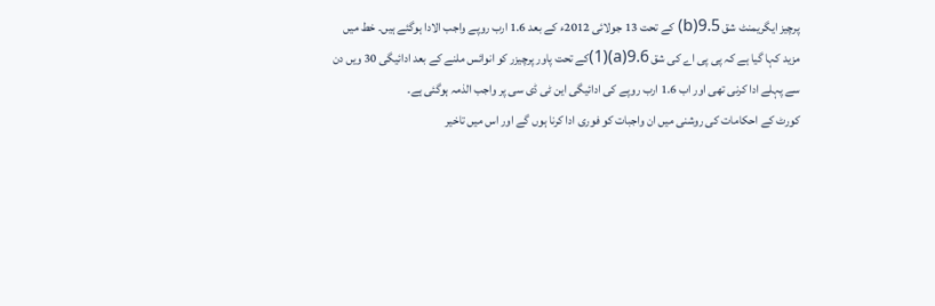پرچیز ایگریمنٹ شق 9.5(b) کے تحت 13 جولائی 2012ء کے بعد 1.6 ارب روپے واجب الادا ہوگئے ہیں۔ خط میں مزید کہا گیا ہے کہ پی پی اے کی شق 9.6(a)(1)کے تحت پاور پرچیزر کو انوائس ملنے کے بعد ادائیگی 30 ویں دن سے پہلے ادا کرنی تھی اور اب 1.6 ارب روپے کی ادائیگی این ٹی ڈی سی پر واجب الذمہ ہوگئی ہے۔
کورٹ کے احکامات کی روشنی میں ان واجبات کو فوری ادا کرنا ہوں گے اور اس میں تاخیر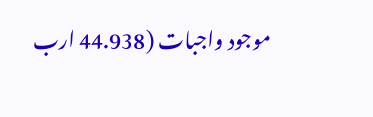موجود واجبات (44.938 ارب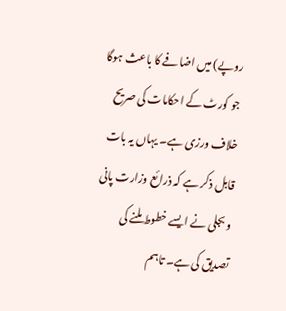روپے) میں اضافے کا باعث ہوگا جو کورٹ کے احکامات کی صریح خلاف ورزی ہے۔ یہاں یہ بات قابل ذکر ہے کہ ذرائع وزارت پانی و بجلی نے ایسے خطوط ملنے کی تصدیق کی ہے۔ تاہم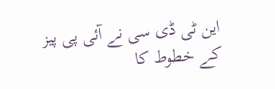این ٹی ڈی سی نے آئی پی پیز کے خطوط کا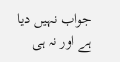جواب نہیں دیا ہے اور نہ ہی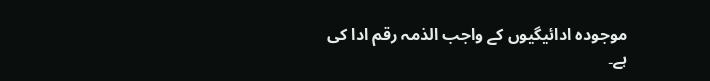موجودہ ادائیگیوں کے واجب الذمہ رقم ادا کی ہے۔